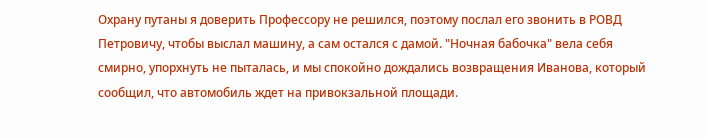Охрану путаны я доверить Профессору не решился, поэтому послал его звонить в РОВД Петровичу, чтобы выслал машину, а сам остался с дамой. "Ночная бабочка" вела себя смирно, упорхнуть не пыталась, и мы спокойно дождались возвращения Иванова, который сообщил, что автомобиль ждет на привокзальной площади.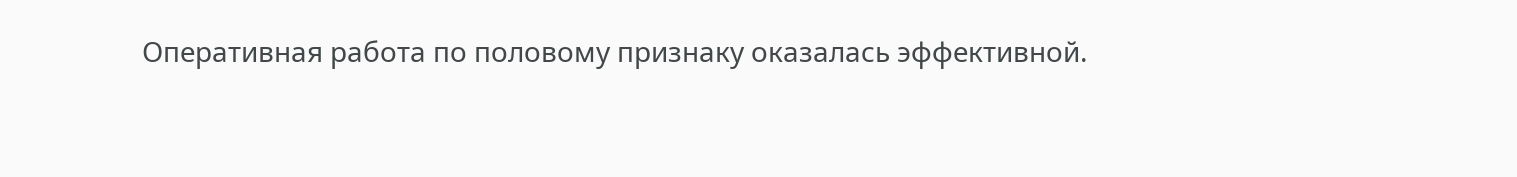Оперативная работа по половому признаку оказалась эффективной.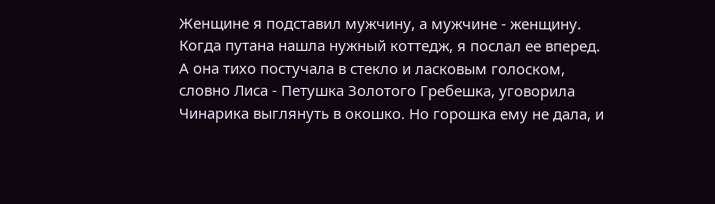Женщине я подставил мужчину, а мужчине - женщину. Когда путана нашла нужный коттедж, я послал ее вперед. А она тихо постучала в стекло и ласковым голоском, словно Лиса - Петушка Золотого Гребешка, уговорила Чинарика выглянуть в окошко. Но горошка ему не дала, и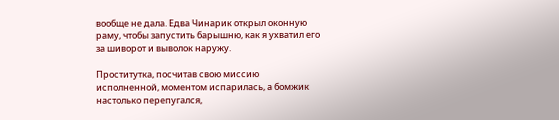вообще не дала. Едва Чинарик открыл оконную раму, чтобы запустить барышню, как я ухватил его за шиворот и выволок наружу.

Проститутка, посчитав свою миссию исполненной, моментом испарилась, а бомжик настолько перепугался,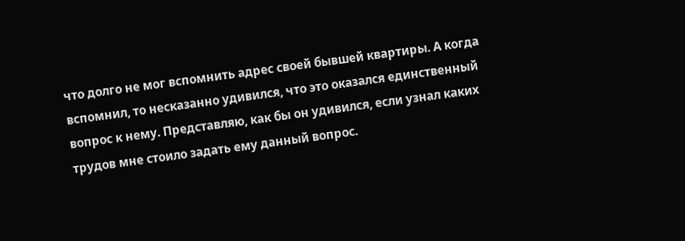что долго не мог вспомнить адрес своей бывшей квартиры. А когда вспомнил, то несказанно удивился, что это оказался единственный вопрос к нему. Представляю, как бы он удивился, если узнал каких трудов мне стоило задать ему данный вопрос.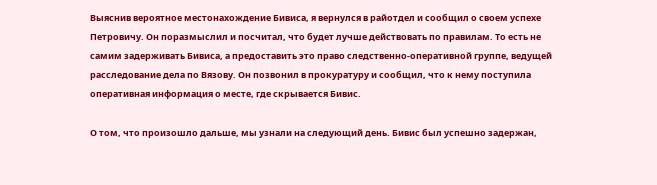Выяснив вероятное местонахождение Бивиса, я вернулся в райотдел и сообщил о своем успехе Петровичу. Он поразмыслил и посчитал, что будет лучше действовать по правилам. То есть не самим задерживать Бивиса, а предоставить это право следственно-оперативной группе, ведущей расследование дела по Вязову. Он позвонил в прокуратуру и сообщил, что к нему поступила оперативная информация о месте, где скрывается Бивис.

О том, что произошло дальше, мы узнали на следующий день. Бивис был успешно задержан,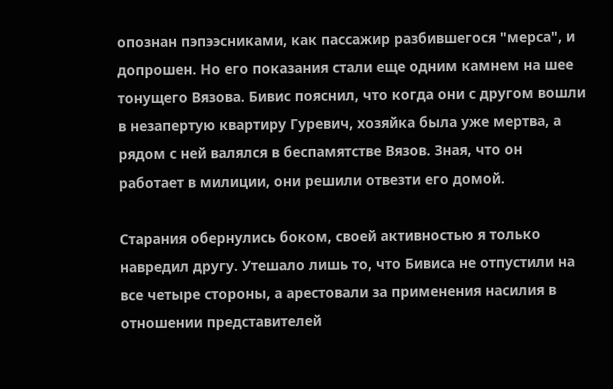опознан пэпээсниками, как пассажир разбившегося "мерса", и допрошен. Но его показания стали еще одним камнем на шее тонущего Вязова. Бивис пояснил, что когда они с другом вошли в незапертую квартиру Гуревич, хозяйка была уже мертва, а рядом с ней валялся в беспамятстве Вязов. Зная, что он работает в милиции, они решили отвезти его домой.

Старания обернулись боком, своей активностью я только навредил другу. Утешало лишь то, что Бивиса не отпустили на все четыре стороны, а арестовали за применения насилия в отношении представителей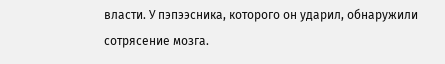власти. У пэпээсника, которого он ударил, обнаружили сотрясение мозга.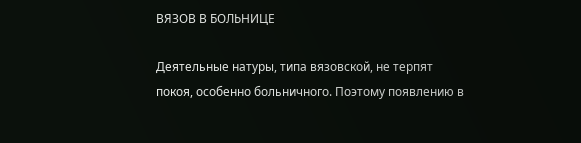ВЯЗОВ В БОЛЬНИЦЕ

Деятельные натуры, типа вязовской, не терпят покоя, особенно больничного. Поэтому появлению в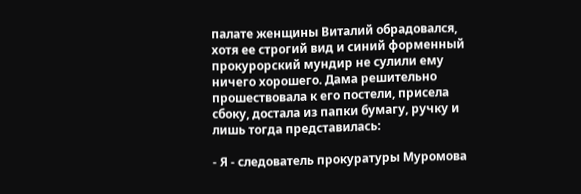палате женщины Виталий обрадовался, хотя ее строгий вид и синий форменный прокурорский мундир не сулили ему ничего хорошего. Дама решительно прошествовала к его постели, присела сбоку, достала из папки бумагу, ручку и лишь тогда представилась:

- Я - следователь прокуратуры Муромова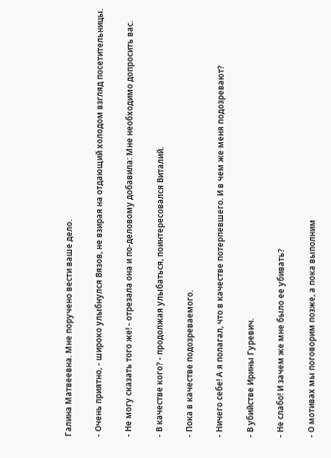Галина Матвеевна. Мне поручено вести ваше дело.

- Очень приятно, - широко улыбнулся Вязов, не взирая на отдающий холодом взгляд посетительницы.

- Не могу сказать того же! - отрезала она и по-деловому добавила: Мне необходимо допросить вас.

- В качестве кого? - продолжая улыбаться, поинтересовался Виталий.

- Пока в качестве подозреваемого.

- Ничего себе! А я полагал, что в качестве потерпевшего. И в чем же меня подозревают?

- В убийстве Ирины Гуревич.

- Не слабо! И зачем же мне было ее убивать?

- О мотивах мы поговорим позже, а пока выполним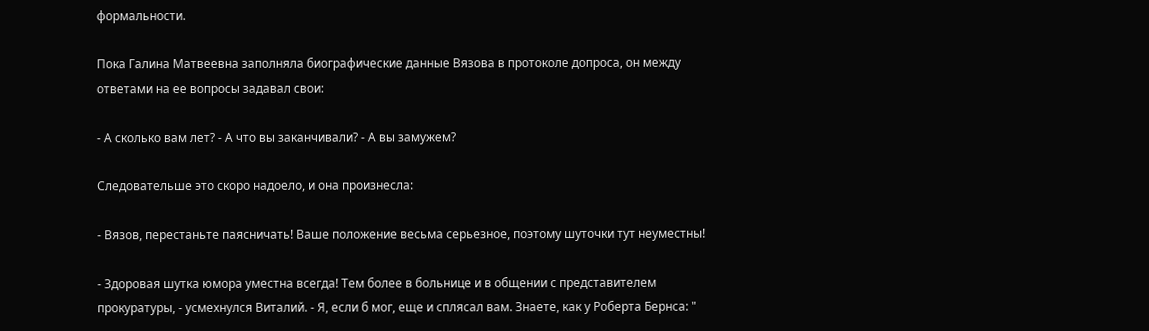формальности.

Пока Галина Матвеевна заполняла биографические данные Вязова в протоколе допроса, он между ответами на ее вопросы задавал свои:

- А сколько вам лет? - А что вы заканчивали? - А вы замужем?

Следовательше это скоро надоело, и она произнесла:

- Вязов, перестаньте паясничать! Ваше положение весьма серьезное, поэтому шуточки тут неуместны!

- Здоровая шутка юмора уместна всегда! Тем более в больнице и в общении с представителем прокуратуры, - усмехнулся Виталий. - Я, если б мог, еще и сплясал вам. Знаете, как у Роберта Бернса: "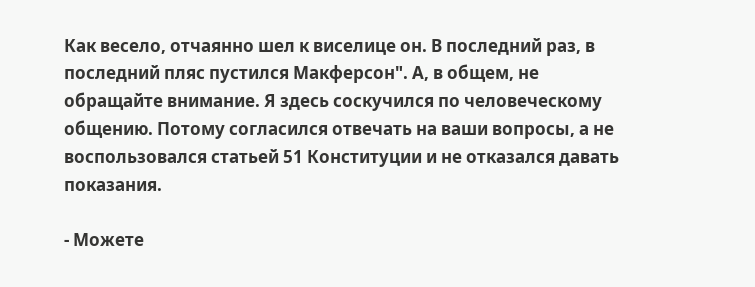Как весело, отчаянно шел к виселице он. В последний раз, в последний пляс пустился Макферсон". А, в общем, не обращайте внимание. Я здесь соскучился по человеческому общению. Потому согласился отвечать на ваши вопросы, а не воспользовался статьей 51 Конституции и не отказался давать показания.

- Можете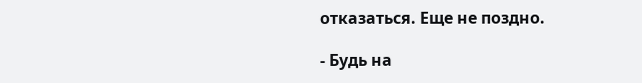отказаться. Еще не поздно.

- Будь на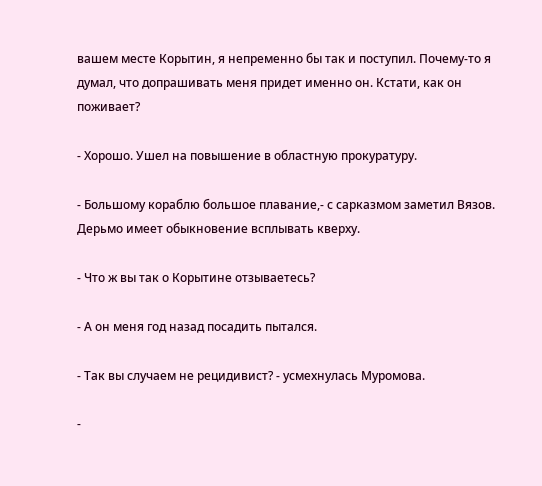вашем месте Корытин, я непременно бы так и поступил. Почему-то я думал, что допрашивать меня придет именно он. Кстати, как он поживает?

- Хорошо. Ушел на повышение в областную прокуратуру.

- Большому кораблю большое плавание,- с сарказмом заметил Вязов. Дерьмо имеет обыкновение всплывать кверху.

- Что ж вы так о Корытине отзываетесь?

- А он меня год назад посадить пытался.

- Так вы случаем не рецидивист? - усмехнулась Муромова.

-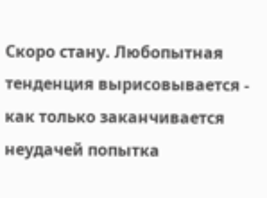Скоро стану. Любопытная тенденция вырисовывается - как только заканчивается неудачей попытка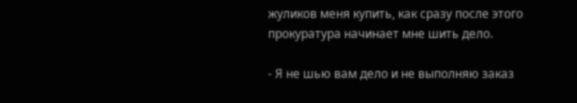жуликов меня купить, как сразу после этого прокуратура начинает мне шить дело.

- Я не шью вам дело и не выполняю заказ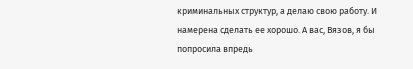криминальных структур, а делаю свою работу. И намерена сделать ее хорошо. А вас, Вязов, я бы попросила впредь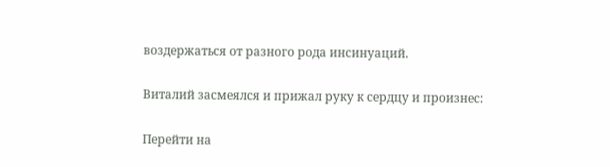воздержаться от разного рода инсинуаций.

Виталий засмеялся и прижал руку к сердцу и произнес:

Перейти на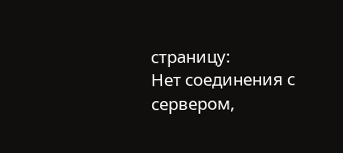страницу:
Нет соединения с сервером,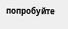попробуйте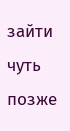зайти чуть позже